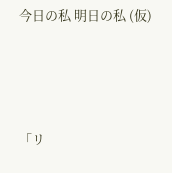今日の私 明日の私 (仮)




「リ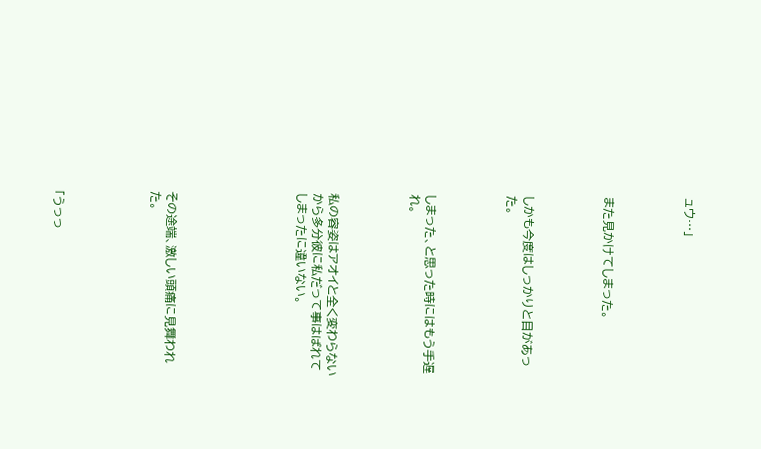ュウ…」




また見かけてしまった。




しかも今度はしっかりと目があった。




しまった、と思った時にはもう手遅れ。




私の容姿はアオイと全く変わらないから多分彼に私だって事はばれてしまったに違いない。







その途端、激しい頭痛に見舞われた。





「うっっ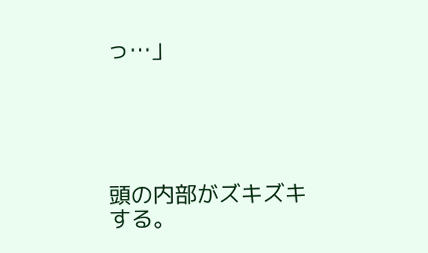っ…」





頭の内部がズキズキする。